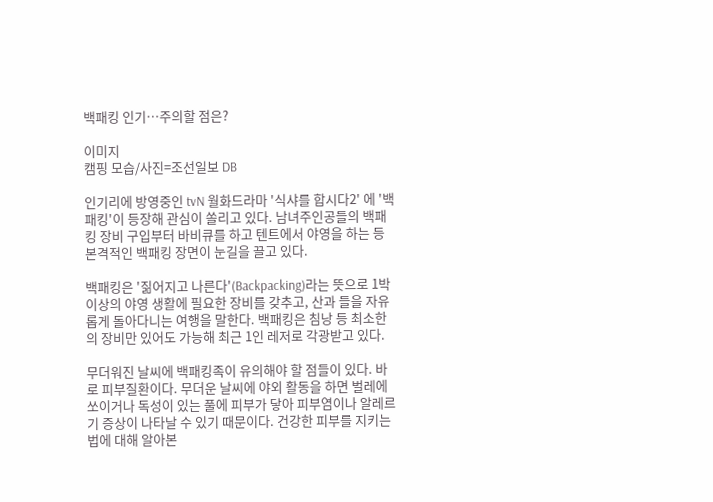백패킹 인기…주의할 점은?

이미지
캠핑 모습/사진=조선일보 DB

인기리에 방영중인 tvN 월화드라마 '식샤를 합시다2' 에 '백패킹'이 등장해 관심이 쏠리고 있다. 남녀주인공들의 백패킹 장비 구입부터 바비큐를 하고 텐트에서 야영을 하는 등 본격적인 백패킹 장면이 눈길을 끌고 있다.

백패킹은 '짊어지고 나른다'(Backpacking)라는 뜻으로 1박 이상의 야영 생활에 필요한 장비를 갖추고, 산과 들을 자유롭게 돌아다니는 여행을 말한다. 백패킹은 침낭 등 최소한의 장비만 있어도 가능해 최근 1인 레저로 각광받고 있다.

무더워진 날씨에 백패킹족이 유의해야 할 점들이 있다. 바로 피부질환이다. 무더운 날씨에 야외 활동을 하면 벌레에 쏘이거나 독성이 있는 풀에 피부가 닿아 피부염이나 알레르기 증상이 나타날 수 있기 때문이다. 건강한 피부를 지키는 법에 대해 알아본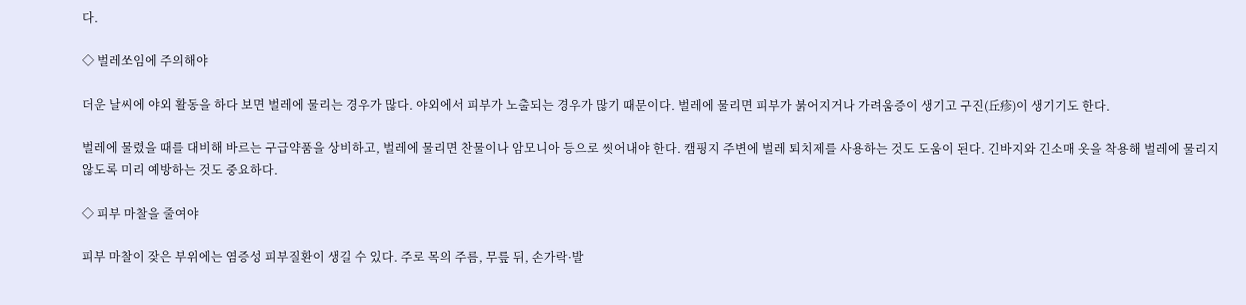다.

◇ 벌레쏘임에 주의해야

더운 날씨에 야외 활동을 하다 보면 벌레에 물리는 경우가 많다. 야외에서 피부가 노출되는 경우가 많기 때문이다. 벌레에 물리면 피부가 붉어지거나 가려움증이 생기고 구진(丘疹)이 생기기도 한다.

벌레에 물렸을 때를 대비해 바르는 구급약품을 상비하고, 벌레에 물리면 찬물이나 암모니아 등으로 씻어내야 한다. 캠핑지 주변에 벌레 퇴치제를 사용하는 것도 도움이 된다. 긴바지와 긴소매 옷을 착용해 벌레에 물리지 않도록 미리 예방하는 것도 중요하다.

◇ 피부 마찰을 줄여야

피부 마찰이 잦은 부위에는 염증성 피부질환이 생길 수 있다. 주로 목의 주름, 무릎 뒤, 손가락·발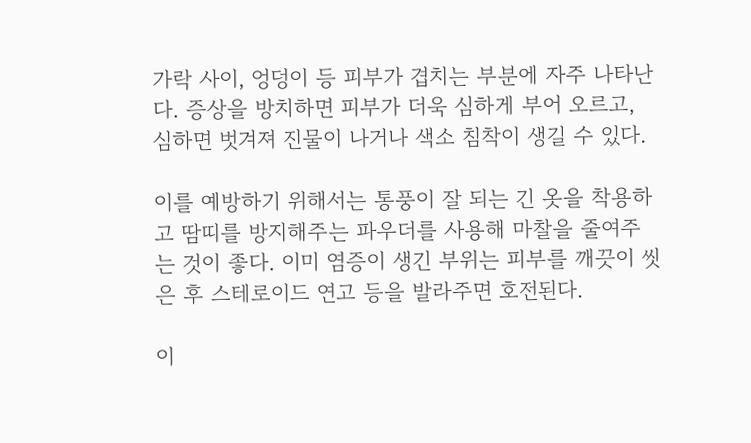가락 사이, 엉덩이 등 피부가 겹치는 부분에 자주 나타난다. 증상을 방치하면 피부가 더욱 심하게 부어 오르고, 심하면 벗겨져 진물이 나거나 색소 침착이 생길 수 있다.

이를 예방하기 위해서는 통풍이 잘 되는 긴 옷을 착용하고 땀띠를 방지해주는 파우더를 사용해 마찰을 줄여주는 것이 좋다. 이미 염증이 생긴 부위는 피부를 깨끗이 씻은 후 스테로이드 연고 등을 발라주면 호전된다.

이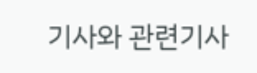기사와 관련기사